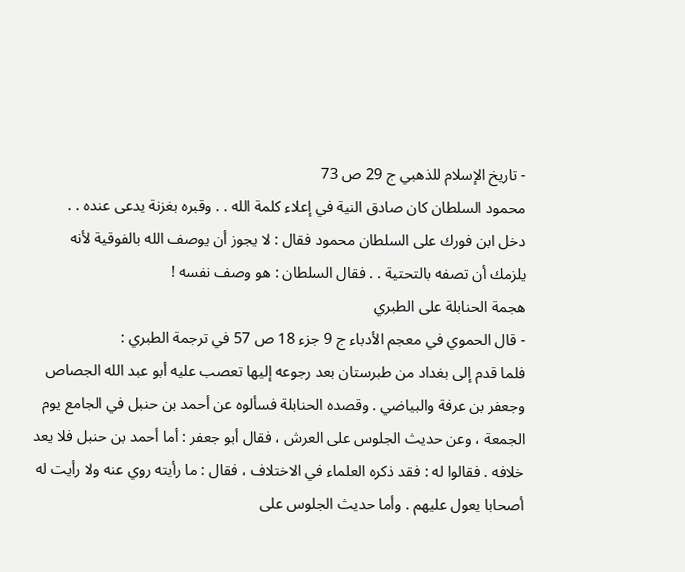- تاريخ الإسلام للذهبي ج 29 ص 73
محمود السلطان كان صادق النية في إعلاء كلمة الله . . وقبره بغزنة يدعى عنده . .
دخل ابن فورك على السلطان محمود فقال : لا يجوز أن يوصف الله بالفوقية لأنه
يلزمك أن تصفه بالتحتية . . فقال السلطان : هو وصف نفسه !
هجمة الحنابلة على الطبري
- قال الحموي في معجم الأدباء ج 9 جزء 18 ص 57 في ترجمة الطبري :
فلما قدم إلى بغداد من طبرستان بعد رجوعه إليها تعصب عليه أبو عبد الله الجصاص
وجعفر بن عرفة والبياضي . وقصده الحنابلة فسألوه عن أحمد بن حنبل في الجامع يوم
الجمعة ، وعن حديث الجلوس على العرش ، فقال أبو جعفر : أما أحمد بن حنبل فلا يعد
خلافه . فقالوا له : فقد ذكره العلماء في الاختلاف ، فقال : ما رأيته روي عنه ولا رأيت له
أصحابا يعول عليهم . وأما حديث الجلوس على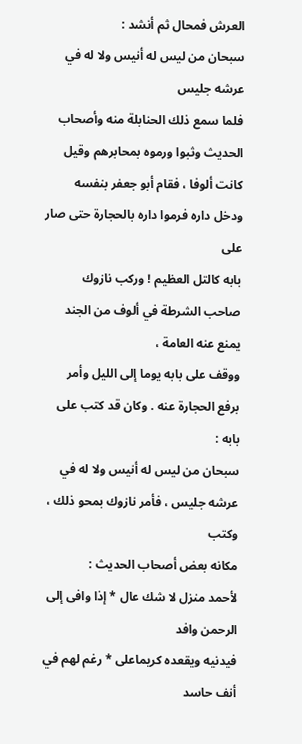العرش فمحال ثم أنشد :
سبحان من ليس له أنيس ولا له في عرشه جليس
فلما سمع ذلك الحنابلة منه وأصحاب الحديث وثبوا ورموه بمحابرهم وقيل
كانت ألوفا ، فقام أبو جعفر بنفسه ودخل داره فرموا داره بالحجارة حتى صار على
بابه كالتل العظيم ! وركب نازوك صاحب الشرطة في ألوف من الجند يمنع عنه العامة ،
ووقف على بابه يوما إلى الليل وأمر برفع الحجارة عنه . وكان قد كتب على بابه :
سبحان من ليس له أنيس ولا له في عرشه جليس ، فأمر نازوك بمحو ذلك ، وكتب
مكانه بعض أصحاب الحديث :
لأحمد منزل لا شك عال * إذا وافى إلى الرحمن وافد
فيدنيه ويقعده كريماعلى * رغم لهم في أنف حاسد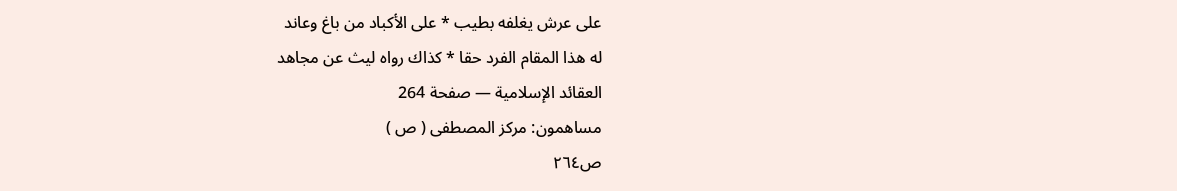على عرش يغلفه بطيب * على الأكباد من باغ وعاند
له هذا المقام الفرد حقا * كذاك رواه ليث عن مجاهد
العقائد الإسلامية — صفحة 264
مساهمون: مركز المصطفى ( ص )
ص٢٦٤